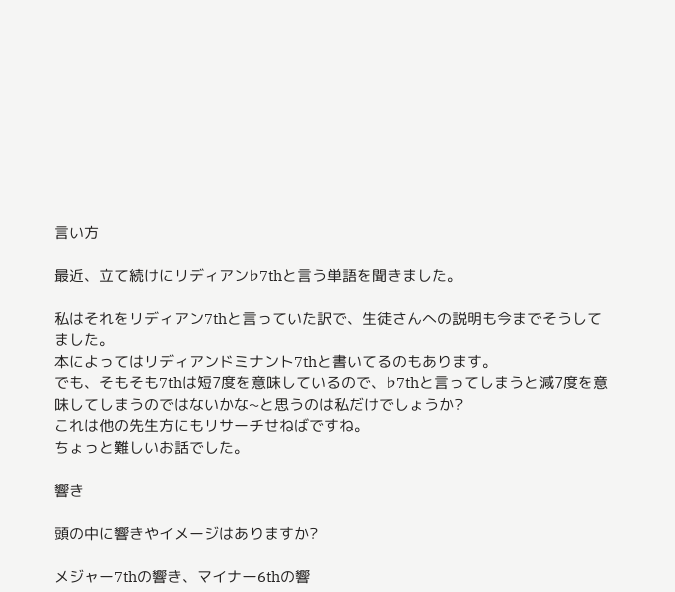言い方

最近、立て続けにリディアン♭7thと言う単語を聞きました。

私はそれをリディアン7thと言っていた訳で、生徒さんへの説明も今までそうしてました。
本によってはリディアンドミナント7thと書いてるのもあります。
でも、そもそも7thは短7度を意味しているので、♭7thと言ってしまうと減7度を意味してしまうのではないかな~と思うのは私だけでしょうか?
これは他の先生方にもリサーチせねばですね。
ちょっと難しいお話でした。

響き

頭の中に響きやイメージはありますか?

メジャー7thの響き、マイナー6thの響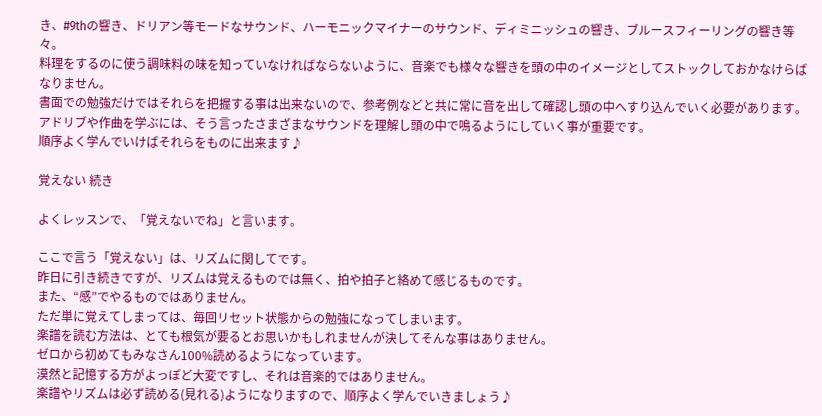き、#9thの響き、ドリアン等モードなサウンド、ハーモニックマイナーのサウンド、ディミニッシュの響き、ブルースフィーリングの響き等々。
料理をするのに使う調味料の味を知っていなければならないように、音楽でも様々な響きを頭の中のイメージとしてストックしておかなけらばなりません。
書面での勉強だけではそれらを把握する事は出来ないので、参考例などと共に常に音を出して確認し頭の中へすり込んでいく必要があります。
アドリブや作曲を学ぶには、そう言ったさまざまなサウンドを理解し頭の中で鳴るようにしていく事が重要です。
順序よく学んでいけばそれらをものに出来ます♪

覚えない 続き

よくレッスンで、「覚えないでね」と言います。

ここで言う「覚えない」は、リズムに関してです。
昨日に引き続きですが、リズムは覚えるものでは無く、拍や拍子と絡めて感じるものです。
また、“感”でやるものではありません。
ただ単に覚えてしまっては、毎回リセット状態からの勉強になってしまいます。
楽譜を読む方法は、とても根気が要るとお思いかもしれませんが決してそんな事はありません。
ゼロから初めてもみなさん100%読めるようになっています。
漠然と記憶する方がよっぽど大変ですし、それは音楽的ではありません。
楽譜やリズムは必ず読める(見れる)ようになりますので、順序よく学んでいきましょう♪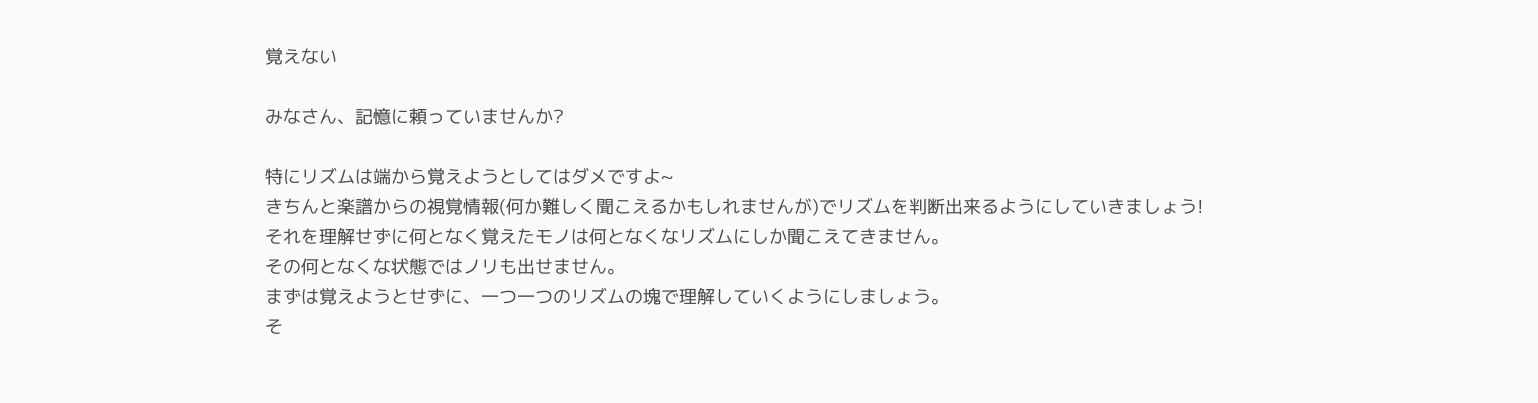覚えない

みなさん、記憶に頼っていませんか?

特にリズムは端から覚えようとしてはダメですよ~
きちんと楽譜からの視覚情報(何か難しく聞こえるかもしれませんが)でリズムを判断出来るようにしていきましょう!
それを理解せずに何となく覚えたモノは何となくなリズムにしか聞こえてきません。
その何となくな状態ではノリも出せません。
まずは覚えようとせずに、一つ一つのリズムの塊で理解していくようにしましょう。
そ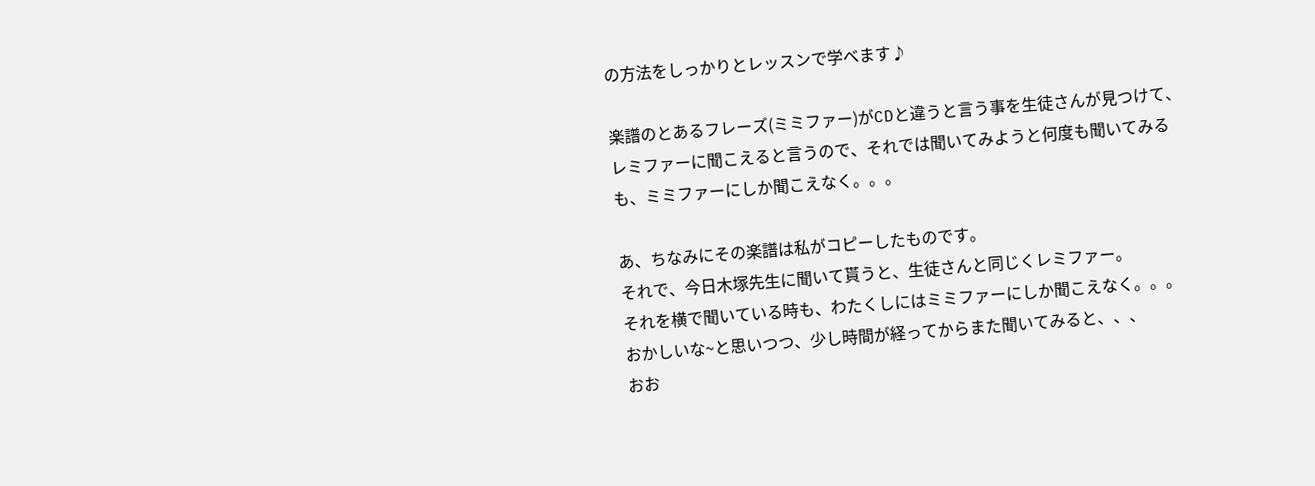の方法をしっかりとレッスンで学べます♪

楽譜のとあるフレーズ(ミミファー)がCDと違うと言う事を生徒さんが見つけて、レミファーに聞こえると言うので、それでは聞いてみようと何度も聞いてみるも、ミミファーにしか聞こえなく。。。

あ、ちなみにその楽譜は私がコピーしたものです。
それで、今日木塚先生に聞いて貰うと、生徒さんと同じくレミファー。
それを横で聞いている時も、わたくしにはミミファーにしか聞こえなく。。。
おかしいな~と思いつつ、少し時間が経ってからまた聞いてみると、、、
おお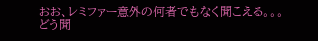おお、レミファー意外の何者でもなく聞こえる。。。
どう聞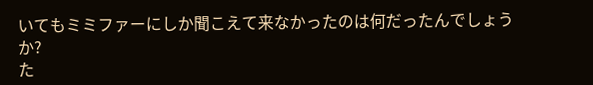いてもミミファーにしか聞こえて来なかったのは何だったんでしょうか?
た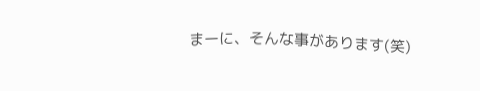まーに、そんな事があります(笑)